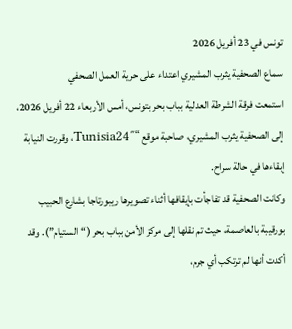تونس في 23 أفريل 2026
سماع الصحفية يثرب المشيري اعتداء على حرية العمل الصحفي
استمعت فرقة الشرطة العدلية بباب بحر بتونس، أمس الأربعاء 22 أفريل 2026، إلى الصحفية يثرب المشيري، صاحبة موقع “Tunisia24″، وقررت النيابة إبقاءها في حالة سراح.
وكانت الصحفية قد تفاجأت بإيقافها أثناء تصويرها ريبورتاجا بشارع الحبيب بورقيبة بالعاصمة، حيث تم نقلها إلى مركز الأمن بباب بحر (“الستيام”). وقد أكدت أنها لم ترتكب أي جرم،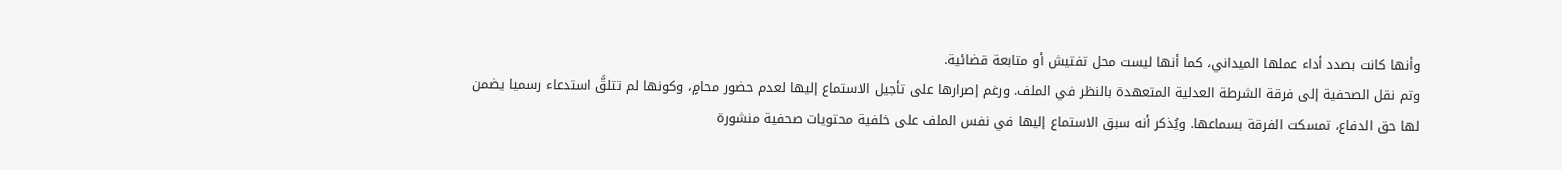وأنها كانت بصدد أداء عملها الميداني، كما أنها ليست محل تفتيش أو متابعة قضائية.
وتم نقل الصحفية إلى فرقة الشرطة العدلية المتعهدة بالنظر في الملف. ورغم إصرارها على تأجيل الاستماع إليها لعدم حضور محامٍ، وكونها لم تتلقَّ استدعاء رسميا يضمن لها حق الدفاع، تمسكت الفرقة بسماعها. ويُذكر أنه سبق الاستماع إليها في نفس الملف على خلفية محتويات صحفية منشورة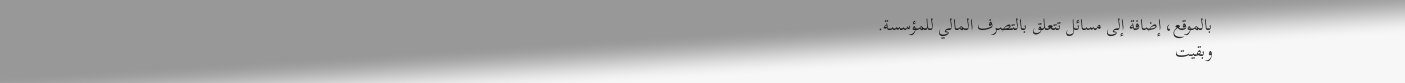بالموقع، إضافة إلى مسائل تتعلق بالتصرف المالي للمؤسسة.
وبقيت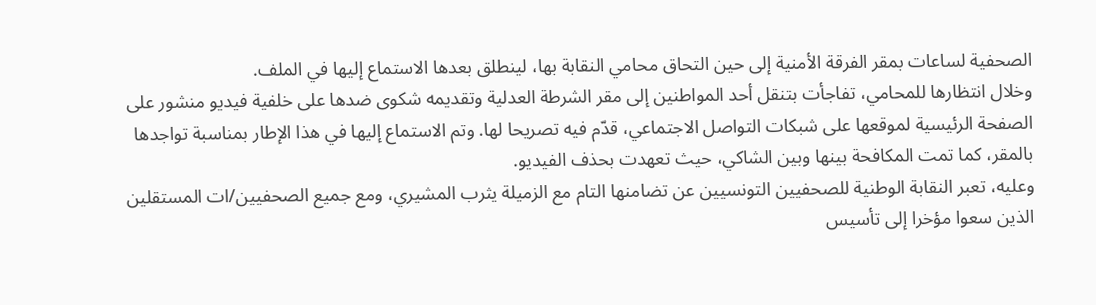الصحفية لساعات بمقر الفرقة الأمنية إلى حين التحاق محامي النقابة بها، لينطلق بعدها الاستماع إليها في الملف.
وخلال انتظارها للمحامي، تفاجأت بتنقل أحد المواطنين إلى مقر الشرطة العدلية وتقديمه شكوى ضدها على خلفية فيديو منشور على الصفحة الرئيسية لموقعها على شبكات التواصل الاجتماعي، قدّم فيه تصريحا لها. وتم الاستماع إليها في هذا الإطار بمناسبة تواجدها بالمقر، كما تمت المكافحة بينها وبين الشاكي، حيث تعهدت بحذف الفيديو.
وعليه، تعبر النقابة الوطنية للصحفيين التونسيين عن تضامنها التام مع الزميلة يثرب المشيري، ومع جميع الصحفيين/ات المستقلين الذين سعوا مؤخرا إلى تأسيس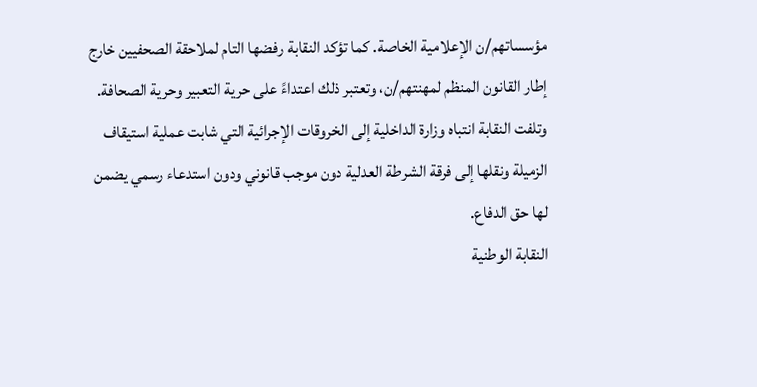مؤسساتهم/ن الإعلامية الخاصة. كما تؤكد النقابة رفضها التام لملاحقة الصحفيين خارج إطار القانون المنظم لمهنتهم/ن، وتعتبر ذلك اعتداءً على حرية التعبير وحرية الصحافة.
وتلفت النقابة انتباه وزارة الداخلية إلى الخروقات الإجرائية التي شابت عملية استيقاف الزميلة ونقلها إلى فرقة الشرطة العدلية دون موجب قانوني ودون استدعاء رسمي يضمن لها حق الدفاع.
النقابة الوطنية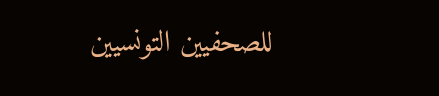للصحفيين التونسيين